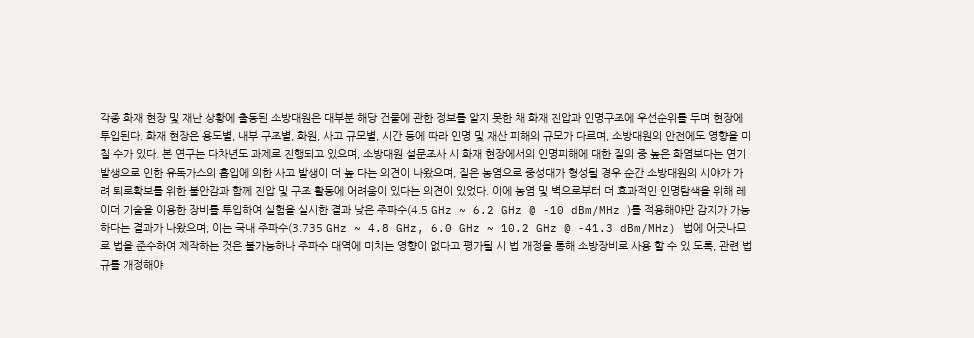각종 화재 현장 및 재난 상황에 출동된 소방대원은 대부분 해당 건물에 관한 정보를 알지 못한 채 화재 진압과 인명구조에 우선순위를 두며 현장에 투입된다. 화재 현장은 용도별, 내부 구조별, 화원, 사고 규모별, 시간 등에 따라 인명 및 재산 피해의 규모가 다르며, 소방대원의 안전에도 영향을 미칠 수가 있다. 본 연구는 다차년도 과제로 진행되고 있으며, 소방대원 설문조사 시 화재 현장에서의 인명피해에 대한 질의 중 높은 화염보다는 연기 발생으로 인한 유독가스의 흡입에 의한 사고 발생이 더 높 다는 의견이 나왔으며, 짙은 농염으로 중성대가 형성될 경우 순간 소방대원의 시야가 가려 퇴로확보를 위한 불안감과 함께 진압 및 구조 활동에 어려움이 있다는 의견이 있었다. 이에 농염 및 벽으로부터 더 효과적인 인명탐색을 위해 레이더 기술을 이용한 장비를 투입하여 실험을 실시한 결과 낮은 주파수(4.5 GHz ~ 6.2 GHz @ -10 dBm/MHz )를 적용해야만 감지가 가능하다는 결과가 나왔으며, 이는 국내 주파수(3.735 GHz ~ 4.8 GHz, 6.0 GHz ~ 10.2 GHz @ -41.3 dBm/MHz) 법에 어긋나므로 법을 준수하여 제작하는 것은 불가능하나 주파수 대역에 미치는 영향이 없다고 평가될 시 법 개정을 통해 소방장비로 사용 할 수 있 도록, 관련 법규를 개정해야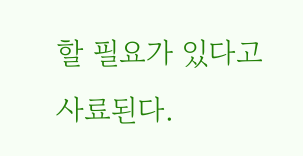할 필요가 있다고 사료된다.